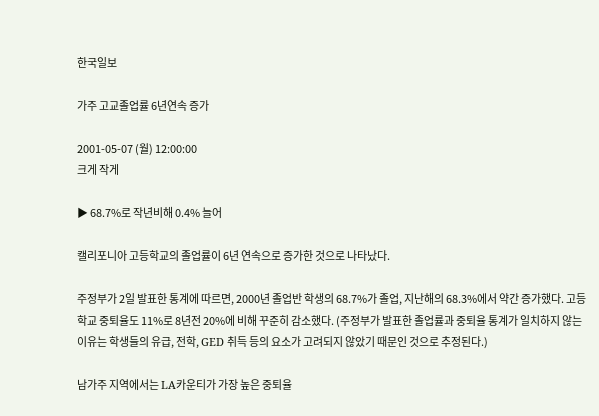한국일보

가주 고교졸업률 6년연속 증가

2001-05-07 (월) 12:00:00
크게 작게

▶ 68.7%로 작년비해 0.4% 늘어

캘리포니아 고등학교의 졸업률이 6년 연속으로 증가한 것으로 나타났다.

주정부가 2일 발표한 통계에 따르면, 2000년 졸업반 학생의 68.7%가 졸업, 지난해의 68.3%에서 약간 증가했다. 고등학교 중퇴율도 11%로 8년전 20%에 비해 꾸준히 감소했다. (주정부가 발표한 졸업률과 중퇴율 통계가 일치하지 않는 이유는 학생들의 유급, 전학, GED 취득 등의 요소가 고려되지 않았기 때문인 것으로 추정된다.)

남가주 지역에서는 LA카운티가 가장 높은 중퇴율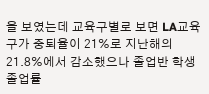을 보였는데 교육구별로 보면 LA교육구가 중퇴율이 21%로 지난해의 21.8%에서 감소했으나 졸업반 학생 졸업률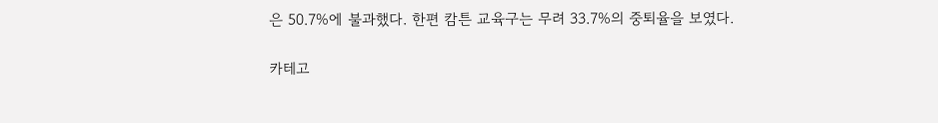은 50.7%에 불과했다. 한편 캄튼 교육구는 무려 33.7%의 중퇴율을 보였다.

카테고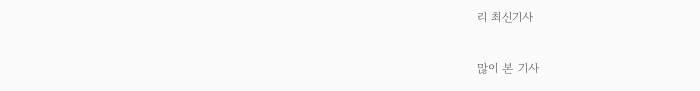리 최신기사

많이 본 기사